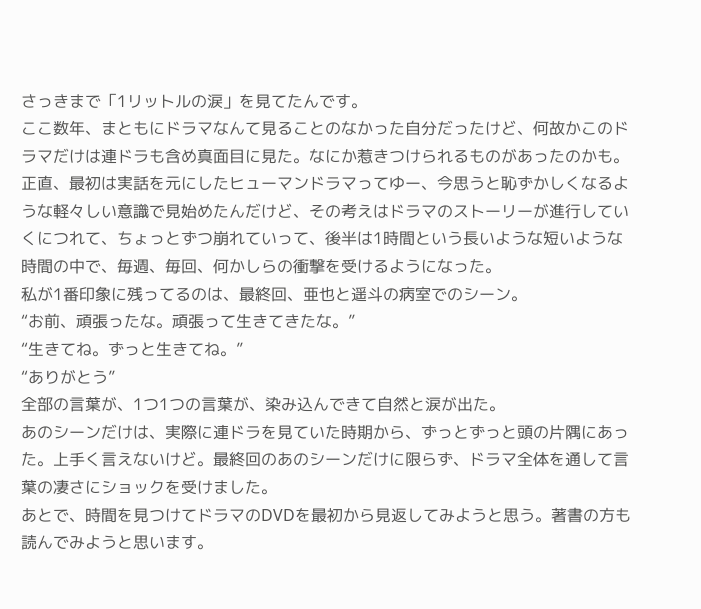さっきまで「1リットルの涙」を見てたんです。
ここ数年、まともにドラマなんて見ることのなかった自分だったけど、何故かこのドラマだけは連ドラも含め真面目に見た。なにか惹きつけられるものがあったのかも。
正直、最初は実話を元にしたヒューマンドラマってゆー、今思うと恥ずかしくなるような軽々しい意識で見始めたんだけど、その考えはドラマのストーリーが進行していくにつれて、ちょっとずつ崩れていって、後半は1時間という長いような短いような時間の中で、毎週、毎回、何かしらの衝撃を受けるようになった。
私が1番印象に残ってるのは、最終回、亜也と遥斗の病室でのシーン。
“お前、頑張ったな。頑張って生きてきたな。”
“生きてね。ずっと生きてね。”
“ありがとう”
全部の言葉が、1つ1つの言葉が、染み込んできて自然と涙が出た。
あのシーンだけは、実際に連ドラを見ていた時期から、ずっとずっと頭の片隅にあった。上手く言えないけど。最終回のあのシーンだけに限らず、ドラマ全体を通して言葉の凄さにショックを受けました。
あとで、時間を見つけてドラマのDVDを最初から見返してみようと思う。著書の方も読んでみようと思います。